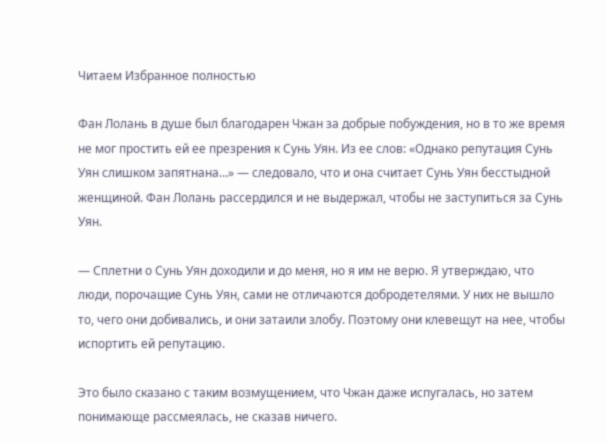Читаем Избранное полностью

Фан Лолань в душе был благодарен Чжан за добрые побуждения, но в то же время не мог простить ей ее презрения к Сунь Уян. Из ее слов: «Однако репутация Сунь Уян слишком запятнана…» — следовало, что и она считает Сунь Уян бесстыдной женщиной. Фан Лолань рассердился и не выдержал, чтобы не заступиться за Сунь Уян.

— Сплетни о Сунь Уян доходили и до меня, но я им не верю. Я утверждаю, что люди, порочащие Сунь Уян, сами не отличаются добродетелями. У них не вышло то, чего они добивались, и они затаили злобу. Поэтому они клевещут на нее, чтобы испортить ей репутацию.

Это было сказано с таким возмущением, что Чжан даже испугалась, но затем понимающе рассмеялась, не сказав ничего.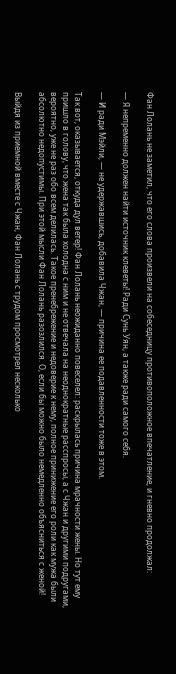Фан Лолань не заметил, что его слова произвели на собеседницу противоположное впечатление, и гневно продолжал:

— Я непременно должен найти источник клеветы! Ради Сунь Уян, а также ради самого себя.

— И ради Мэйли, — не удержавшись, добавила Чжан, — причина ее подавленности тоже в этом.

Так вот, оказывается, откуда дул ветер! Фан Лолань неожиданно повеселел: раскрылась причина мрачности жены. Но тут ему пришло в голову, что жена так была холодна с ним и не отвечала на неоднократные расспросы, а с Чжан и другими подругами, вероятно, уже не раз обо всем делилась. Такое пренебрежение и недоверие к нему, полное принижение его роли как мужа были абсолютно недопустимы. При этой мысли Фан Лолань разозлился. О, если бы можно было немедленно объясниться с женой!

Выйдя из приемной вместе с Чжан, Фан Лолань с трудом просмотрел несколько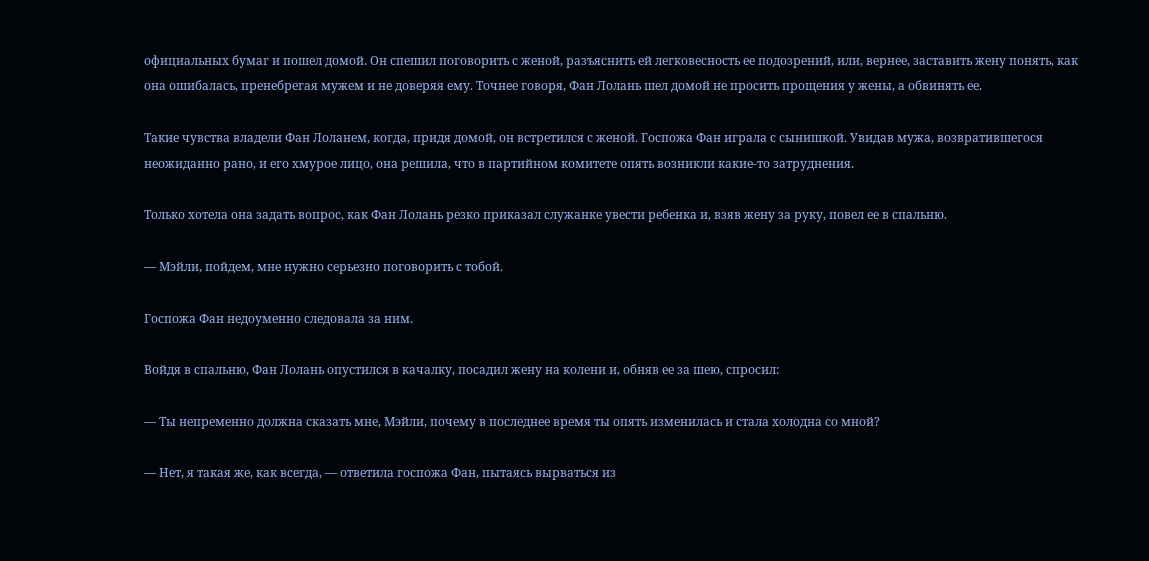официальных бумаг и пошел домой. Он спешил поговорить с женой, разъяснить ей легковесность ее подозрений, или, вернее, заставить жену понять, как она ошибалась, пренебрегая мужем и не доверяя ему. Точнее говоря, Фан Лолань шел домой не просить прощения у жены, а обвинять ее.

Такие чувства владели Фан Лоланем, когда, придя домой, он встретился с женой. Госпожа Фан играла с сынишкой. Увидав мужа, возвратившегося неожиданно рано, и его хмурое лицо, она решила, что в партийном комитете опять возникли какие-то затруднения.

Только хотела она задать вопрос, как Фан Лолань резко приказал служанке увести ребенка и, взяв жену за руку, повел ее в спальню.

— Мэйли, пойдем, мне нужно серьезно поговорить с тобой.

Госпожа Фан недоуменно следовала за ним.

Войдя в спальню, Фан Лолань опустился в качалку, посадил жену на колени и, обняв ее за шею, спросил:

— Ты непременно должна сказать мне, Мэйли, почему в последнее время ты опять изменилась и стала холодна со мной?

— Нет, я такая же, как всегда, — ответила госпожа Фан, пытаясь вырваться из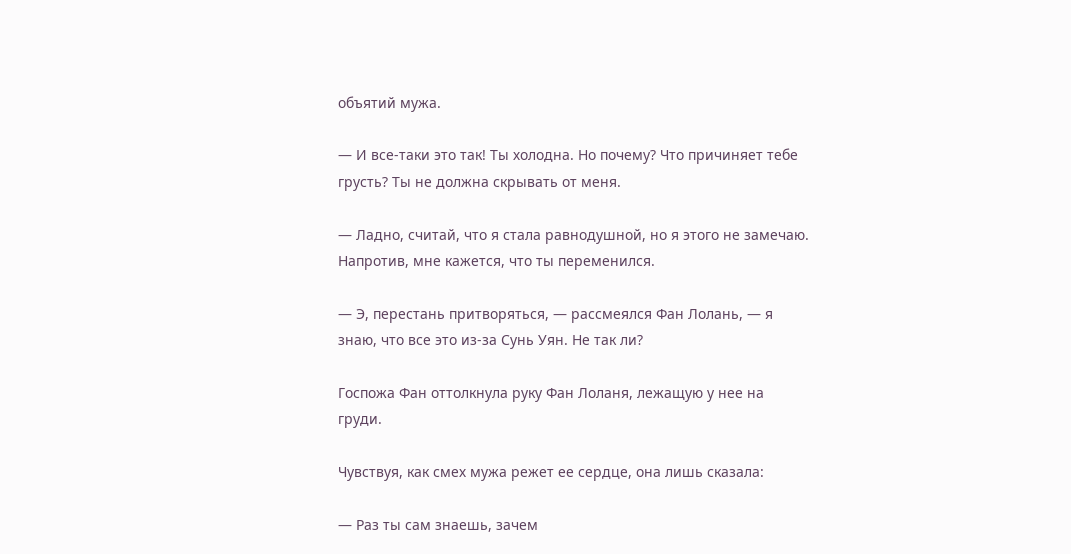объятий мужа.

— И все-таки это так! Ты холодна. Но почему? Что причиняет тебе грусть? Ты не должна скрывать от меня.

— Ладно, считай, что я стала равнодушной, но я этого не замечаю. Напротив, мне кажется, что ты переменился.

— Э, перестань притворяться, — рассмеялся Фан Лолань, — я знаю, что все это из-за Сунь Уян. Не так ли?

Госпожа Фан оттолкнула руку Фан Лоланя, лежащую у нее на груди.

Чувствуя, как смех мужа режет ее сердце, она лишь сказала:

— Раз ты сам знаешь, зачем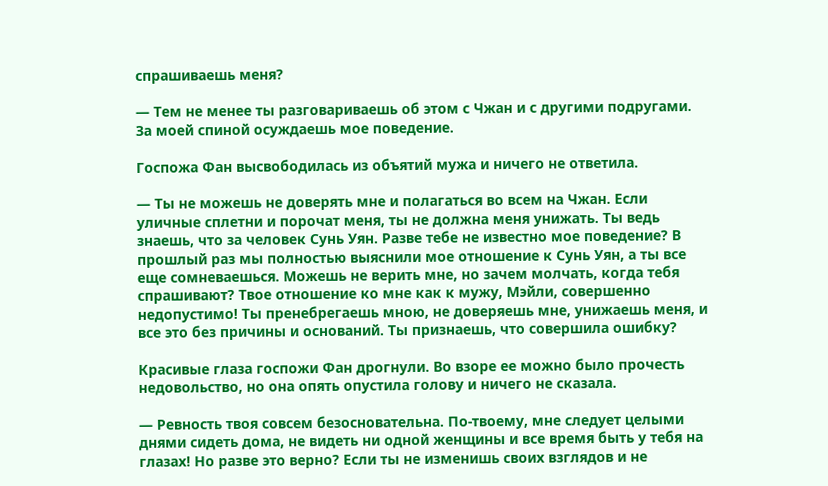спрашиваешь меня?

— Тем не менее ты разговариваешь об этом с Чжан и с другими подругами. За моей спиной осуждаешь мое поведение.

Госпожа Фан высвободилась из объятий мужа и ничего не ответила.

— Ты не можешь не доверять мне и полагаться во всем на Чжан. Если уличные сплетни и порочат меня, ты не должна меня унижать. Ты ведь знаешь, что за человек Сунь Уян. Разве тебе не известно мое поведение? В прошлый раз мы полностью выяснили мое отношение к Сунь Уян, а ты все еще сомневаешься. Можешь не верить мне, но зачем молчать, когда тебя спрашивают? Твое отношение ко мне как к мужу, Мэйли, совершенно недопустимо! Ты пренебрегаешь мною, не доверяешь мне, унижаешь меня, и все это без причины и оснований. Ты признаешь, что совершила ошибку?

Красивые глаза госпожи Фан дрогнули. Во взоре ее можно было прочесть недовольство, но она опять опустила голову и ничего не сказала.

— Ревность твоя совсем безосновательна. По-твоему, мне следует целыми днями сидеть дома, не видеть ни одной женщины и все время быть у тебя на глазах! Но разве это верно? Если ты не изменишь своих взглядов и не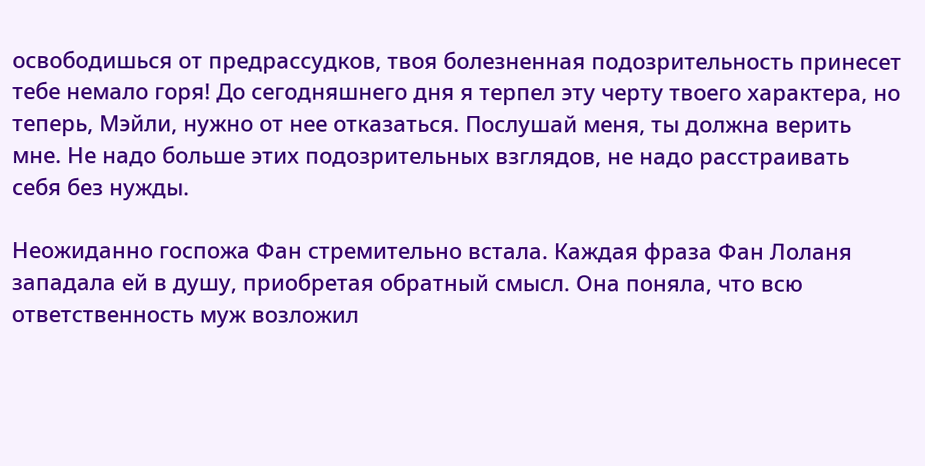освободишься от предрассудков, твоя болезненная подозрительность принесет тебе немало горя! До сегодняшнего дня я терпел эту черту твоего характера, но теперь, Мэйли, нужно от нее отказаться. Послушай меня, ты должна верить мне. Не надо больше этих подозрительных взглядов, не надо расстраивать себя без нужды.

Неожиданно госпожа Фан стремительно встала. Каждая фраза Фан Лоланя западала ей в душу, приобретая обратный смысл. Она поняла, что всю ответственность муж возложил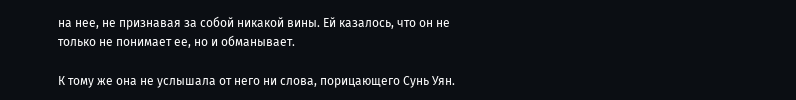на нее, не признавая за собой никакой вины. Ей казалось, что он не только не понимает ее, но и обманывает.

К тому же она не услышала от него ни слова, порицающего Сунь Уян.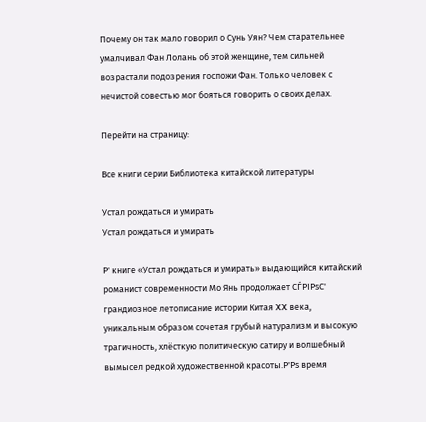Почему он так мало говорил о Сунь Уян? Чем старательнее умалчивал Фан Лолань об этой женщине, тем сильней возрастали подозрения госпожи Фан. Только человек с нечистой совестью мог бояться говорить о своих делах.

Перейти на страницу:

Все книги серии Библиотека китайской литературы

Устал рождаться и умирать
Устал рождаться и умирать

Р' книге «Устал рождаться и умирать» выдающийся китайский романист современности Мо Янь продолжает СЃРІРѕС' грандиозное летописание истории Китая XX века, уникальным образом сочетая грубый натурализм и высокую трагичность, хлёсткую политическую сатиру и волшебный вымысел редкой художественной красоты.Р'Рѕ время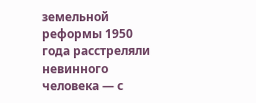земельной реформы 1950 года расстреляли невинного человека — с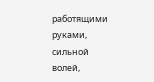работящими руками, сильной волей,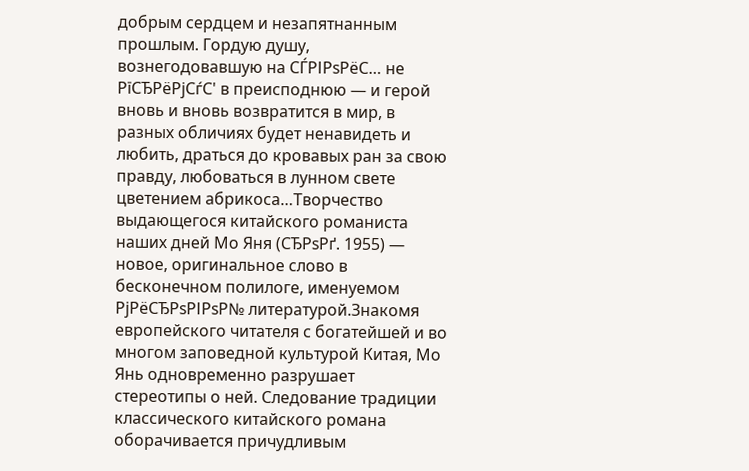добрым сердцем и незапятнанным прошлым. Гордую душу, вознегодовавшую на СЃРІРѕРёС… не РїСЂРёРјСѓС' в преисподнюю — и герой вновь и вновь возвратится в мир, в разных обличиях будет ненавидеть и любить, драться до кровавых ран за свою правду, любоваться в лунном свете цветением абрикоса…Творчество выдающегося китайского романиста наших дней Мо Яня (СЂРѕРґ. 1955) — новое, оригинальное слово в бесконечном полилоге, именуемом РјРёСЂРѕРІРѕР№ литературой.Знакомя европейского читателя с богатейшей и во многом заповедной культурой Китая, Мо Янь одновременно разрушает стереотипы о ней. Следование традиции классического китайского романа оборачивается причудливым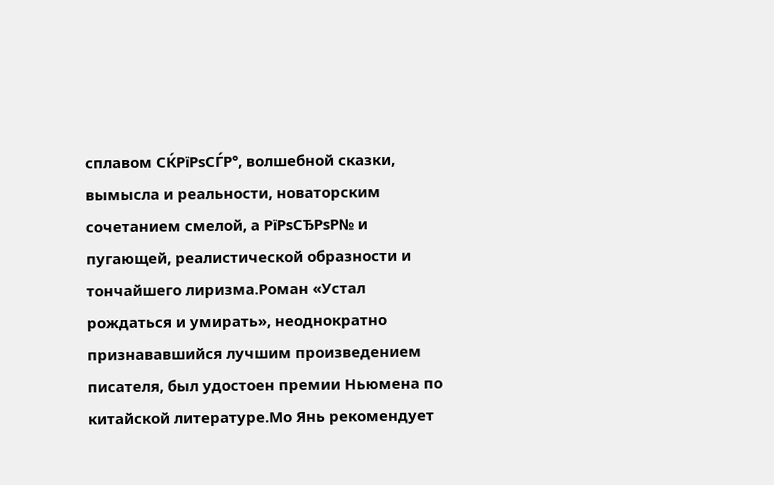сплавом СЌРїРѕСЃР°, волшебной сказки, вымысла и реальности, новаторским сочетанием смелой, а РїРѕСЂРѕР№ и пугающей, реалистической образности и тончайшего лиризма.Роман «Устал рождаться и умирать», неоднократно признававшийся лучшим произведением писателя, был удостоен премии Ньюмена по китайской литературе.Мо Янь рекомендует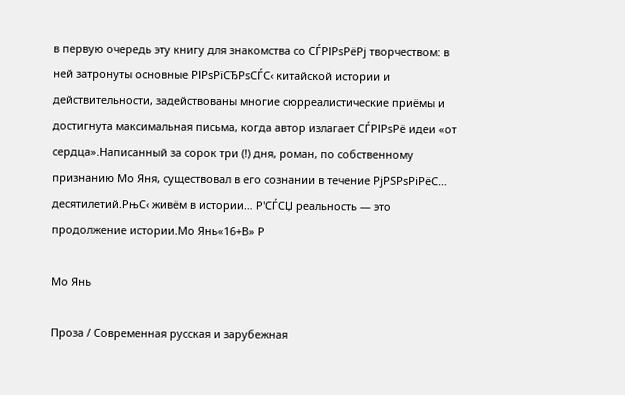в первую очередь эту книгу для знакомства со СЃРІРѕРёРј творчеством: в ней затронуты основные РІРѕРїСЂРѕСЃС‹ китайской истории и действительности, задействованы многие сюрреалистические приёмы и достигнута максимальная письма, когда автор излагает СЃРІРѕРё идеи «от сердца».Написанный за сорок три (!) дня, роман, по собственному признанию Мо Яня, существовал в его сознании в течение РјРЅРѕРіРёС… десятилетий.РњС‹ живём в истории… Р'СЃСЏ реальность — это продолжение истории.Мо Янь«16+В» Р

Мо Янь

Проза / Современная русская и зарубежная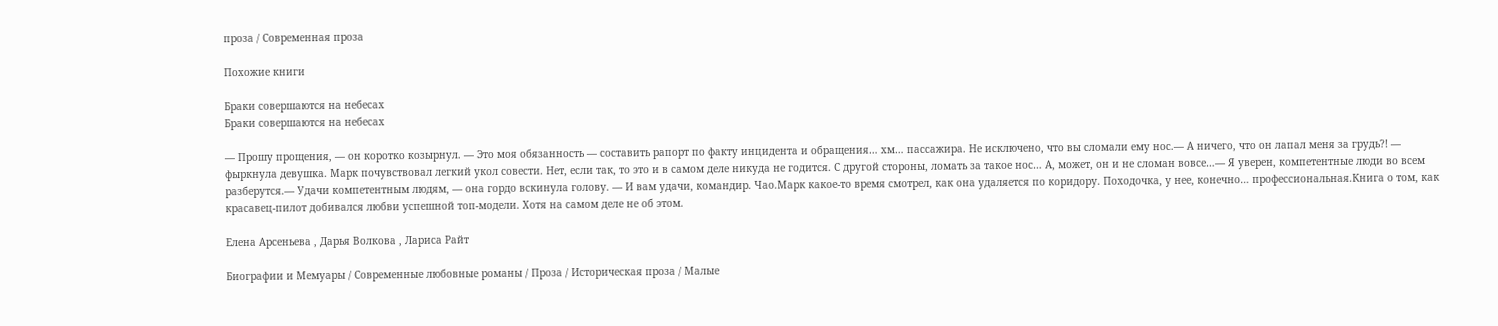проза / Современная проза

Похожие книги

Браки совершаются на небесах
Браки совершаются на небесах

— Прошу прощения, — он коротко козырнул. — Это моя обязанность — составить рапорт по факту инцидента и обращения… хм… пассажира. Не исключено, что вы сломали ему нос.— А ничего, что он лапал меня за грудь?! — фыркнула девушка. Марк почувствовал легкий укол совести. Нет, если так, то это и в самом деле никуда не годится. С другой стороны, ломать за такое нос… А, может, он и не сломан вовсе…— Я уверен, компетентные люди во всем разберутся.— Удачи компетентным людям, — она гордо вскинула голову. — И вам удачи, командир. Чао.Марк какое-то время смотрел, как она удаляется по коридору. Походочка, у нее, конечно… профессиональная.Книга о том, как красавец-пилот добивался любви успешной топ-модели. Хотя на самом деле не об этом.

Елена Арсеньева , Дарья Волкова , Лариса Райт

Биографии и Мемуары / Современные любовные романы / Проза / Историческая проза / Малые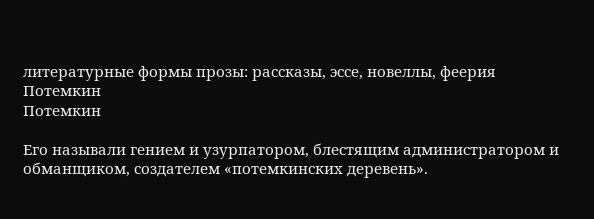литературные формы прозы: рассказы, эссе, новеллы, феерия
Потемкин
Потемкин

Его называли гением и узурпатором, блестящим администратором и обманщиком, создателем «потемкинских деревень».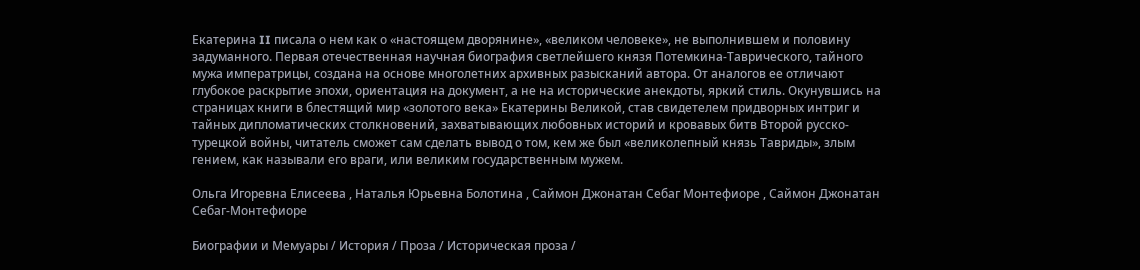Екатерина II писала о нем как о «настоящем дворянине», «великом человеке», не выполнившем и половину задуманного. Первая отечественная научная биография светлейшего князя Потемкина-Таврического, тайного мужа императрицы, создана на основе многолетних архивных разысканий автора. От аналогов ее отличают глубокое раскрытие эпохи, ориентация на документ, а не на исторические анекдоты, яркий стиль. Окунувшись на страницах книги в блестящий мир «золотого века» Екатерины Великой, став свидетелем придворных интриг и тайных дипломатических столкновений, захватывающих любовных историй и кровавых битв Второй русско-турецкой войны, читатель сможет сам сделать вывод о том, кем же был «великолепный князь Тавриды», злым гением, как называли его враги, или великим государственным мужем.

Ольга Игоревна Елисеева , Наталья Юрьевна Болотина , Саймон Джонатан Себаг Монтефиоре , Саймон Джонатан Себаг-Монтефиоре

Биографии и Мемуары / История / Проза / Историческая проза /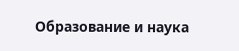Образование и наука